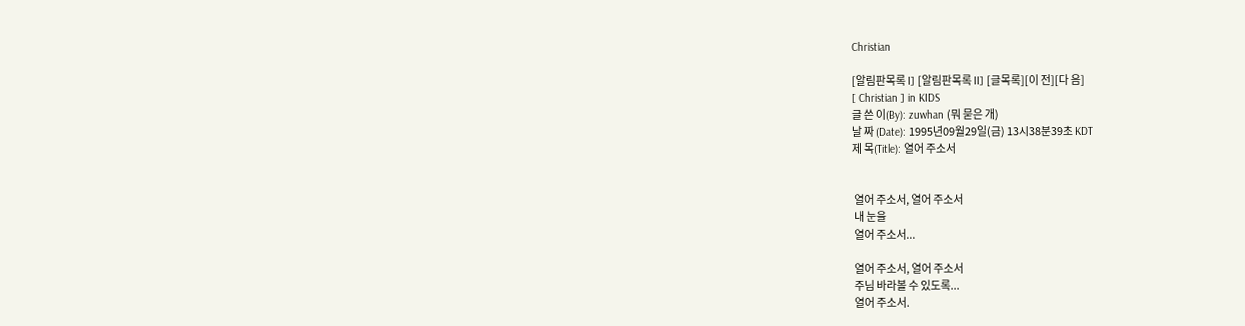Christian

[알림판목록 I] [알림판목록 II] [글목록][이 전][다 음]
[ Christian ] in KIDS
글 쓴 이(By): zuwhan (뭐 묻은 개)
날 짜 (Date): 1995년09월29일(금) 13시38분39초 KDT
제 목(Title): 열어 주소서


 열어 주소서, 열어 주소서
 내 눈을
 열어 주소서...

 열어 주소서, 열어 주소서
 주님 바라볼 수 있도록...
 열어 주소서.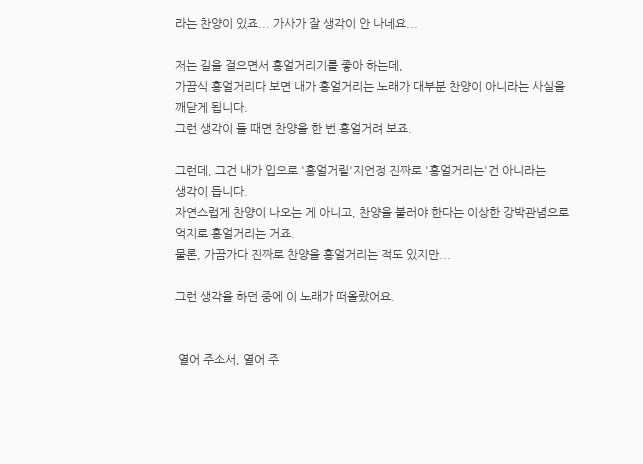라는 찬양이 있죠... 가사가 잘 생각이 안 나네요...

저는 길을 걸으면서 흥얼거리기를 좋아 하는데,
가끔식 흥얼거리다 보면 내가 흥얼거리는 노래가 대부분 찬양이 아니라는 사실을
깨닫게 됩니다.
그런 생각이 들 때면 찬양을 한 번 흥얼거려 보죠.

그런데, 그건 내가 입으로 '흥얼거릴'지언정 진짜로 '흥얼거리는'건 아니라는
생각이 듭니다.
자연스럽게 찬양이 나오는 게 아니고, 찬양을 불러야 한다는 이상한 강박관념으로
억지로 흥얼거리는 거죠.
물론, 가끔가다 진짜로 찬양을 흥얼거리는 적도 있지만...

그런 생각을 하던 중에 이 노래가 떠올랐어요.


 열어 주소서, 열어 주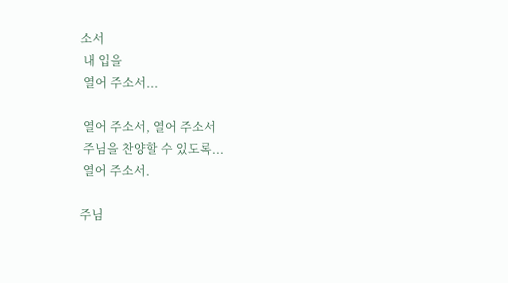소서
 내 입을
 열어 주소서...

 열어 주소서, 열어 주소서
 주님을 찬양할 수 있도록...
 열어 주소서.

주님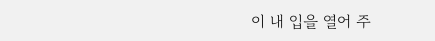이 내 입을 열어 주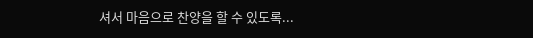셔서 마음으로 찬양을 할 수 있도록...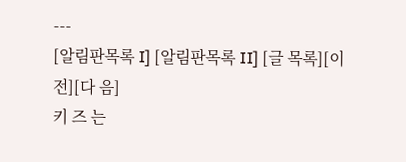---
[알림판목록 I] [알림판목록 II] [글 목록][이 전][다 음]
키 즈 는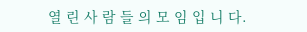열 린 사 람 들 의 모 임 입 니 다.